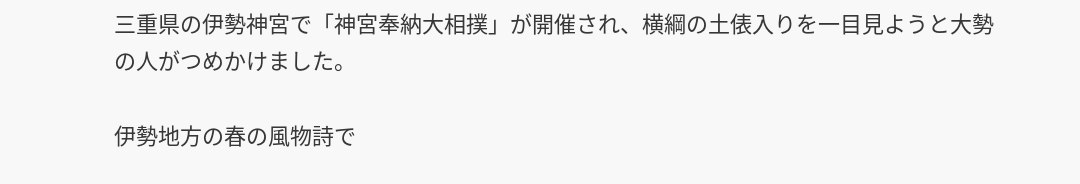三重県の伊勢神宮で「神宮奉納大相撲」が開催され、横綱の土俵入りを一目見ようと大勢の人がつめかけました。

伊勢地方の春の風物詩で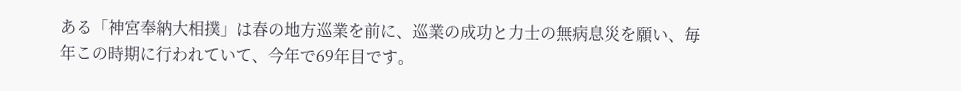ある「神宮奉納大相撲」は春の地方巡業を前に、巡業の成功と力士の無病息災を願い、毎年この時期に行われていて、今年で69年目です。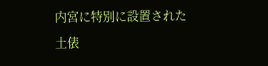内宮に特別に設置された土俵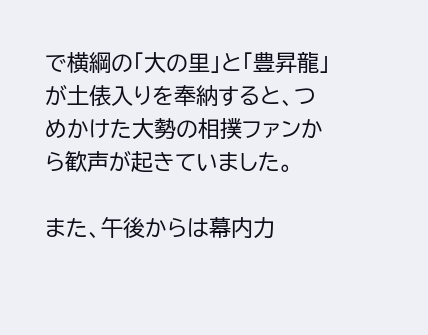で横綱の「大の里」と「豊昇龍」が土俵入りを奉納すると、つめかけた大勢の相撲ファンから歓声が起きていました。

また、午後からは幕内力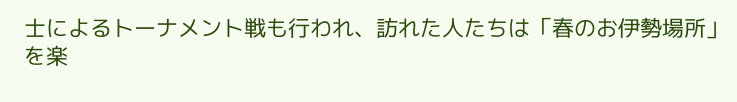士によるトーナメント戦も行われ、訪れた人たちは「春のお伊勢場所」を楽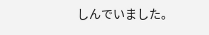しんでいました。